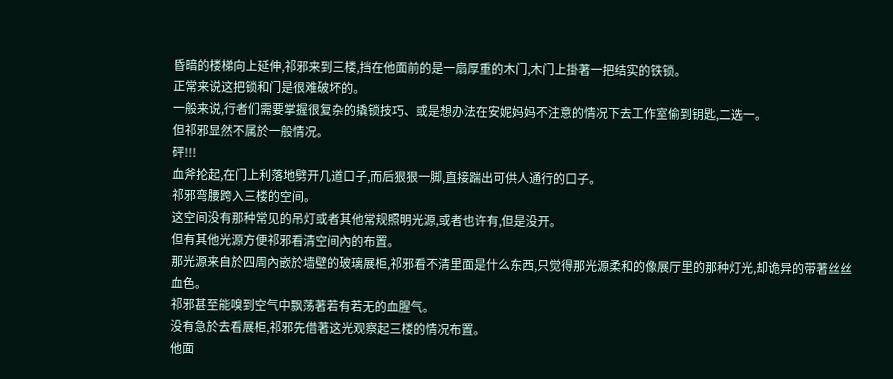昏暗的楼梯向上延伸,祁邪来到三楼,挡在他面前的是一扇厚重的木门,木门上掛著一把结实的铁锁。
正常来说这把锁和门是很难破坏的。
一般来说,行者们需要掌握很复杂的撬锁技巧、或是想办法在安妮妈妈不注意的情况下去工作室偷到钥匙,二选一。
但祁邪显然不属於一般情况。
砰!!!
血斧抡起,在门上利落地劈开几道口子,而后狠狠一脚,直接踹出可供人通行的口子。
祁邪弯腰跨入三楼的空间。
这空间没有那种常见的吊灯或者其他常规照明光源,或者也许有,但是没开。
但有其他光源方便祁邪看清空间內的布置。
那光源来自於四周內嵌於墙壁的玻璃展柜,祁邪看不清里面是什么东西,只觉得那光源柔和的像展厅里的那种灯光,却诡异的带著丝丝血色。
祁邪甚至能嗅到空气中飘荡著若有若无的血腥气。
没有急於去看展柜,祁邪先借著这光观察起三楼的情况布置。
他面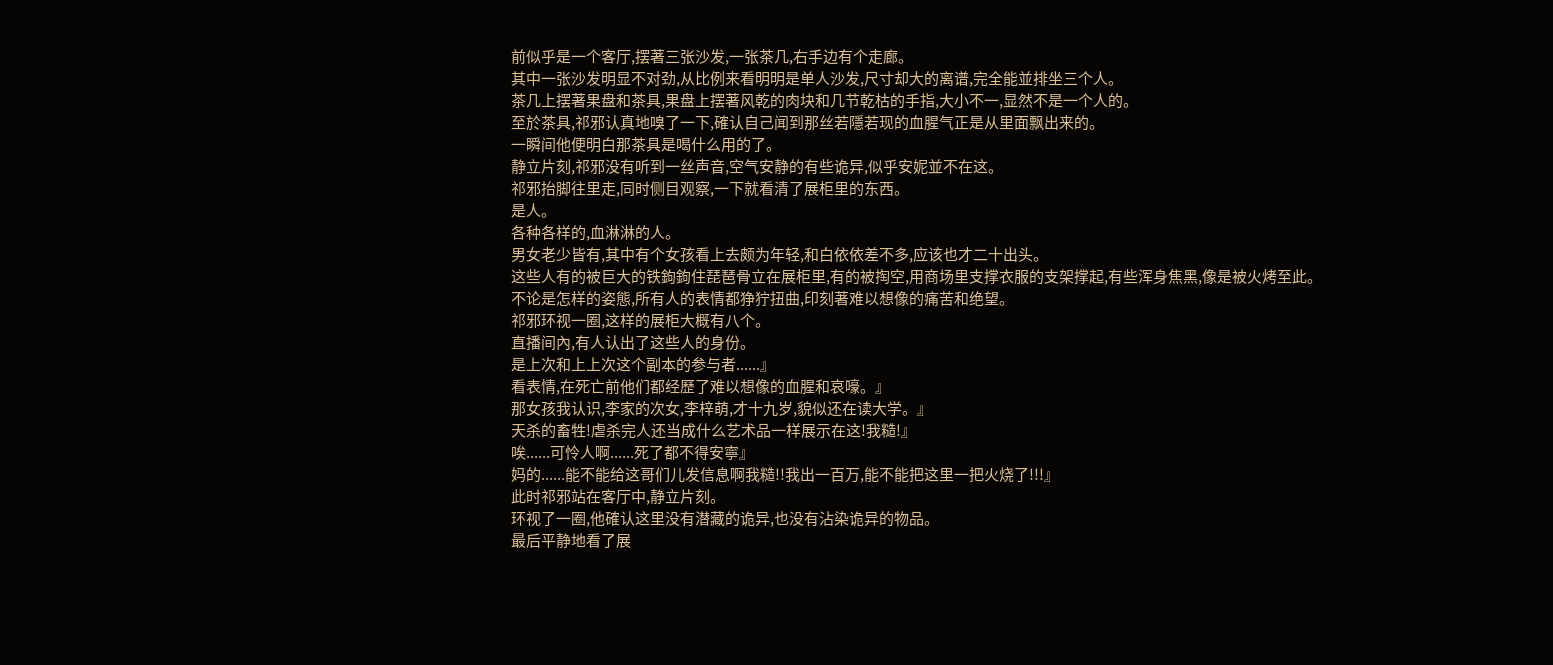前似乎是一个客厅,摆著三张沙发,一张茶几,右手边有个走廊。
其中一张沙发明显不对劲,从比例来看明明是单人沙发,尺寸却大的离谱,完全能並排坐三个人。
茶几上摆著果盘和茶具,果盘上摆著风乾的肉块和几节乾枯的手指,大小不一,显然不是一个人的。
至於茶具,祁邪认真地嗅了一下,確认自己闻到那丝若隱若现的血腥气正是从里面飘出来的。
一瞬间他便明白那茶具是喝什么用的了。
静立片刻,祁邪没有听到一丝声音,空气安静的有些诡异,似乎安妮並不在这。
祁邪抬脚往里走,同时侧目观察,一下就看清了展柜里的东西。
是人。
各种各样的,血淋淋的人。
男女老少皆有,其中有个女孩看上去颇为年轻,和白依依差不多,应该也才二十出头。
这些人有的被巨大的铁鉤鉤住琵琶骨立在展柜里,有的被掏空,用商场里支撑衣服的支架撑起,有些浑身焦黑,像是被火烤至此。
不论是怎样的姿態,所有人的表情都狰狞扭曲,印刻著难以想像的痛苦和绝望。
祁邪环视一圈,这样的展柜大概有八个。
直播间內,有人认出了这些人的身份。
是上次和上上次这个副本的参与者......』
看表情,在死亡前他们都经歷了难以想像的血腥和哀嚎。』
那女孩我认识,李家的次女,李梓萌,才十九岁,貌似还在读大学。』
天杀的畜牲!虐杀完人还当成什么艺术品一样展示在这!我糙!』
唉......可怜人啊......死了都不得安寧』
妈的......能不能给这哥们儿发信息啊我糙!!我出一百万,能不能把这里一把火烧了!!!』
此时祁邪站在客厅中,静立片刻。
环视了一圈,他確认这里没有潜藏的诡异,也没有沾染诡异的物品。
最后平静地看了展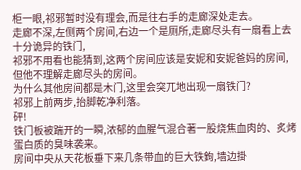柜一眼,祁邪暂时没有理会,而是往右手的走廊深处走去。
走廊不深,左侧两个房间,右边一个是厕所,走廊尽头有一扇看上去十分诡异的铁门,
祁邪不用看也能猜到,这两个房间应该是安妮和安妮爸妈的房间,但他不理解走廊尽头的房间。
为什么其他房间都是木门,这里会突兀地出现一扇铁门?
祁邪上前两步,抬脚乾净利落。
砰!
铁门板被踹开的一瞬,浓郁的血腥气混合著一股烧焦血肉的、炙烤蛋白质的臭味袭来。
房间中央从天花板垂下来几条带血的巨大铁鉤,墙边掛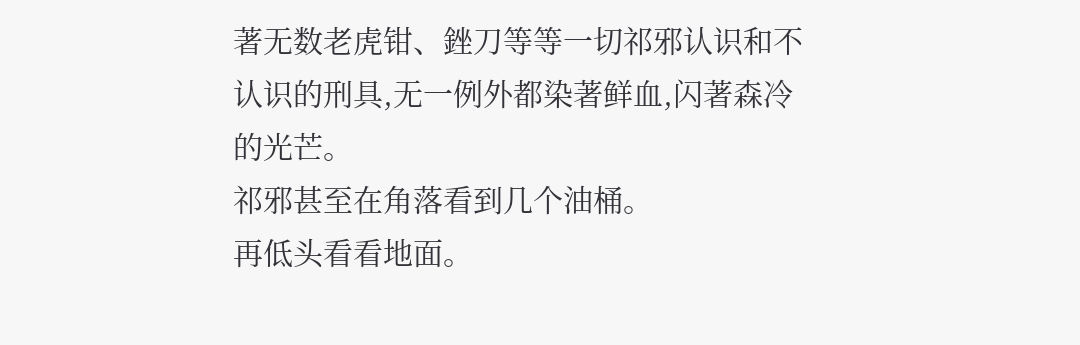著无数老虎钳、銼刀等等一切祁邪认识和不认识的刑具,无一例外都染著鲜血,闪著森冷的光芒。
祁邪甚至在角落看到几个油桶。
再低头看看地面。